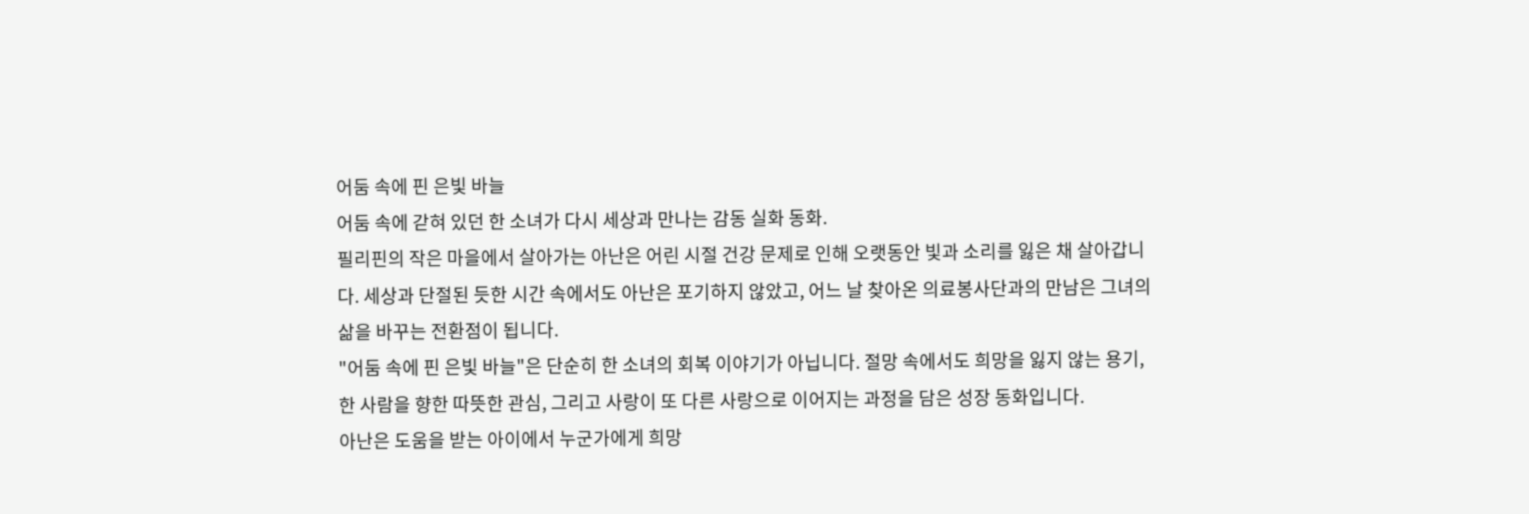어둠 속에 핀 은빛 바늘
어둠 속에 갇혀 있던 한 소녀가 다시 세상과 만나는 감동 실화 동화.
필리핀의 작은 마을에서 살아가는 아난은 어린 시절 건강 문제로 인해 오랫동안 빛과 소리를 잃은 채 살아갑니다. 세상과 단절된 듯한 시간 속에서도 아난은 포기하지 않았고, 어느 날 찾아온 의료봉사단과의 만남은 그녀의 삶을 바꾸는 전환점이 됩니다.
"어둠 속에 핀 은빛 바늘"은 단순히 한 소녀의 회복 이야기가 아닙니다. 절망 속에서도 희망을 잃지 않는 용기, 한 사람을 향한 따뜻한 관심, 그리고 사랑이 또 다른 사랑으로 이어지는 과정을 담은 성장 동화입니다.
아난은 도움을 받는 아이에서 누군가에게 희망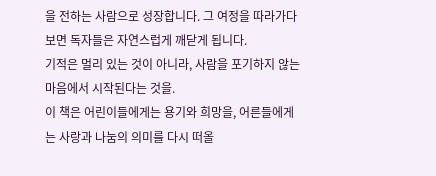을 전하는 사람으로 성장합니다. 그 여정을 따라가다 보면 독자들은 자연스럽게 깨닫게 됩니다.
기적은 멀리 있는 것이 아니라, 사람을 포기하지 않는 마음에서 시작된다는 것을.
이 책은 어린이들에게는 용기와 희망을, 어른들에게는 사랑과 나눔의 의미를 다시 떠올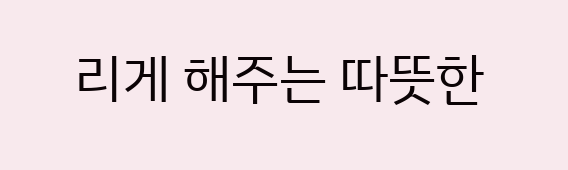리게 해주는 따뜻한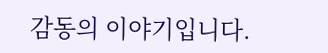감동의 이야기입니다.